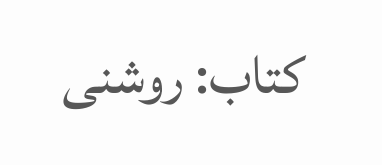کتاب: روشنی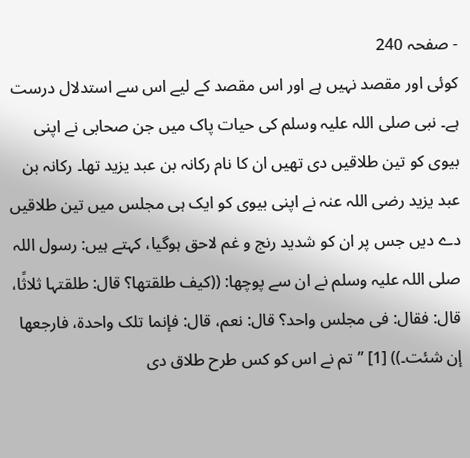- صفحہ 240
کوئی اور مقصد نہیں ہے اور اس مقصد کے لیے اس سے استدلال درست ہے۔ نبی صلی اللہ علیہ وسلم کی حیات پاک میں جن صحابی نے اپنی بیوی کو تین طلاقیں دی تھیں ان کا نام رکانہ بن عبد یزید تھا۔ رکانہ بن عبد یزید رضی اللہ عنہ نے اپنی بیوی کو ایک ہی مجلس میں تین طلاقیں دے دیں جس پر ان کو شدید رنج و غم لاحق ہوگیا، کہتے ہیں: رسول اللہ صلی اللہ علیہ وسلم نے ان سے پوچھا: ((کیف طلقتھا؟ قال: طلقتہا ثلاثًا، قال: فقال: فی مجلس واحد؟ قال: نعم، قال: فإنما تلک واحدۃ، فارجعھا إن شئت۔)) [1] ’’تم نے اس کو کس طرح طلاق دی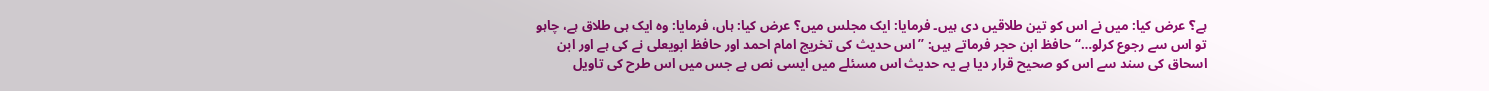ہے؟ عرض کیا: میں نے اس کو تین طلاقیں دی ہیں۔ فرمایا: ایک مجلس میں؟ عرض کیا: ہاں، فرمایا: وہ ایک ہی طلاق ہے، چاہو تو اس سے رجوع کرلو…‘‘ حافظ ابن حجر فرماتے ہیں: ’’اس حدیث کی تخریج امام احمد اور حافظ ابویعلی نے کی ہے اور ابن اسحاق کی سند سے اس کو صحیح قرار دیا ہے یہ حدیث اس مسئلے میں ایسی نص ہے جس میں اس طرح کی تاویل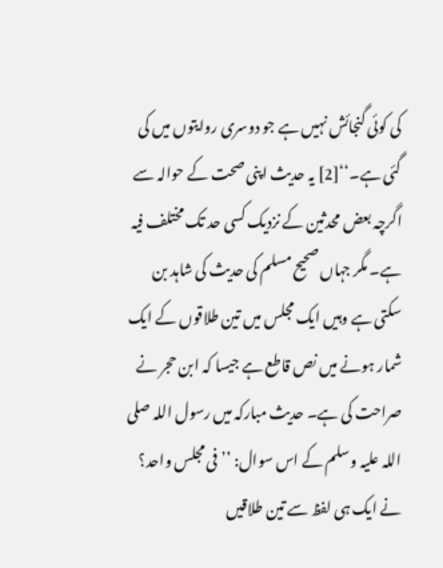کی کوئی گنجائش نہیں ہے جو دوسری روایتوں میں کی گئی ہے۔‘‘[2] یہ حدیث اپنی صحت کے حوالہ سے اگرچہ بعض محدثین کے نزدیک کسی حد تک مختلف فیہ ہے۔ مگر جہاں صحیح مسلم کی حدیث کی شاہد بن سکتی ہے وہیں ایک مجلس میں تین طلاقوں کے ایک شمار ہونے میں نص قاطع ہے جیسا کہ ابن حجر نے صراحت کی ہے۔ حدیث مبارکہ میں رسول اللہ صلی اللہ علیہ وسلم کے اس سوال: ’’فی مجلس واحد؟ نے ایک ہی لفظ سے تین طلاقیں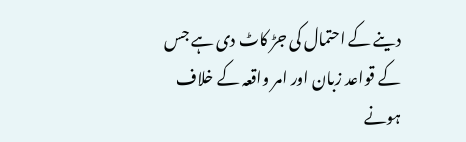دینے کے احتمال کی جڑ کاٹ دی ہے جس کے قواعد زبان اور امر واقعہ کے خلاف ہونے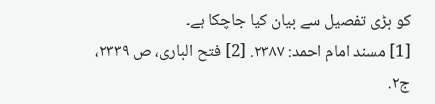کو بڑی تفصیل سے بیان کیا جاچکا ہے۔
[1] مسند امام احمد: ۲۳۸۷. [2] فتح الباری، ص ۲۳۳۹، ج۲.